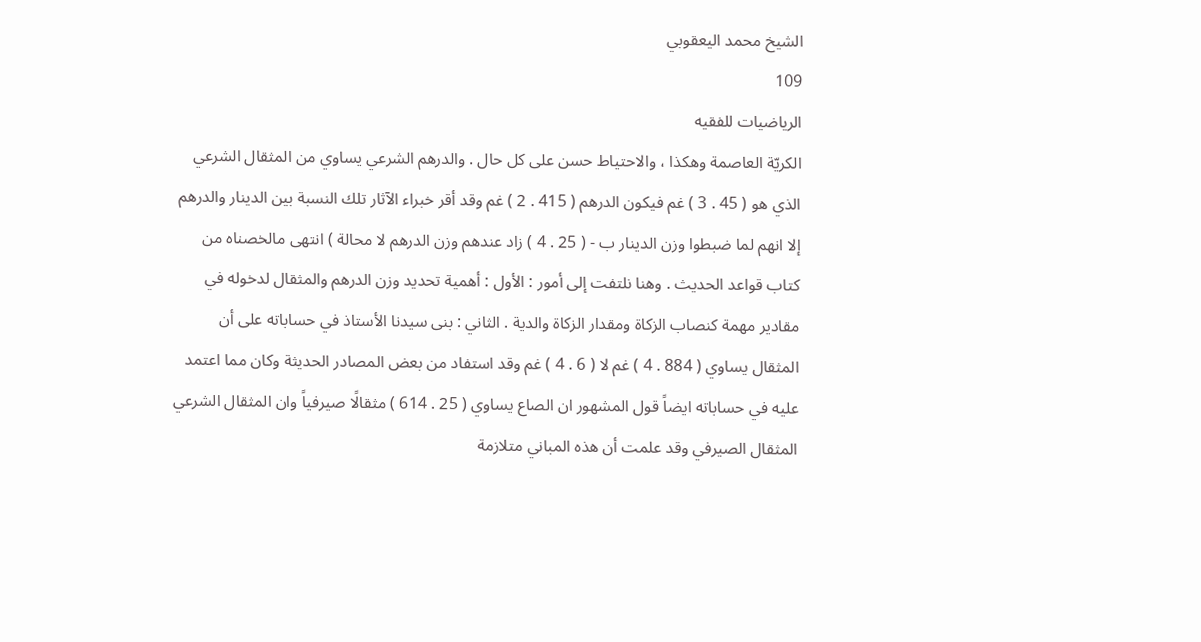الشيخ محمد اليعقوبي
109
الرياضيات للفقيه
الكريّة العاصمة وهكذا ، والاحتياط حسن على كل حال . والدرهم الشرعي يساوي من المثقال الشرعي الذي هو ( 45 . 3 ) غم فيكون الدرهم ( 415 . 2 ) غم وقد أقر خبراء الآثار تلك النسبة بين الدينار والدرهم إلا انهم لما ضبطوا وزن الدينار ب - ( 25 . 4 ) زاد عندهم وزن الدرهم لا محالة ) انتهى مالخصناه من كتاب قواعد الحديث . وهنا نلتفت إلى أمور : الأول : أهمية تحديد وزن الدرهم والمثقال لدخوله في مقادير مهمة كنصاب الزكاة ومقدار الزكاة والدية . الثاني : بنى سيدنا الأستاذ في حساباته على أن المثقال يساوي ( 884 . 4 ) غم لا ( 6 . 4 ) غم وقد استفاد من بعض المصادر الحديثة وكان مما اعتمد عليه في حساباته ايضاً قول المشهور ان الصاع يساوي ( 25 . 614 ) مثقالًا صيرفياً وان المثقال الشرعي المثقال الصيرفي وقد علمت أن هذه المباني متلازمة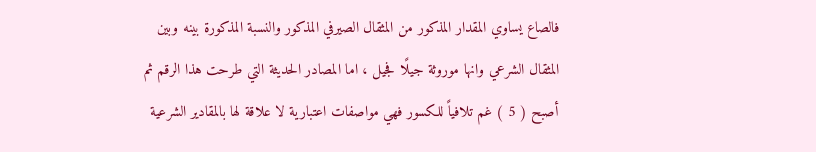فالصاع يساوي المقدار المذكور من المثقال الصيرفي المذكور والنسبة المذكورة بينه وبين المثقال الشرعي وانها موروثة جيلًا فجيل ، اما المصادر الحديثة التي طرحت هذا الرقم ثم أصبح ( 5 ) غم تلافياً للكسور فهي مواصفات اعتبارية لا علاقة لها بالمقادير الشرعية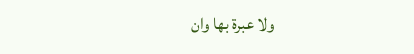ولا عبرة بها وان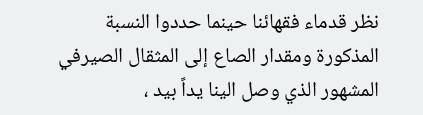نظر قدماء فقهائنا حينما حددوا النسبة المذكورة ومقدار الصاع إلى المثقال الصيرفي المشهور الذي وصل الينا يداً بيد ،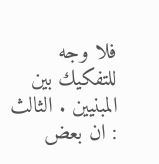فلا وجه للتفكيك بين المبنيين . الثالث : ان بعض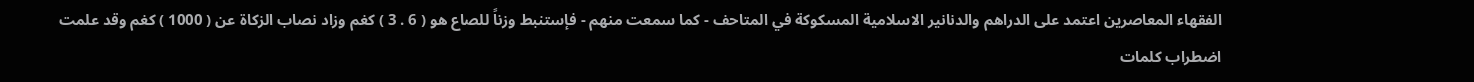الفقهاء المعاصرين اعتمد على الدراهم والدنانير الاسلامية المسكوكة في المتاحف - كما سمعت منهم - فإستنبط وزناً للصاع هو ( 6 . 3 ) كغم وزاد نصاب الزكاة عن ( 1000 ) كغم وقد علمت اضطراب كلمات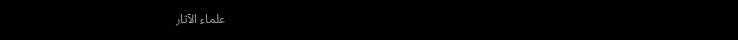علماء الآثار